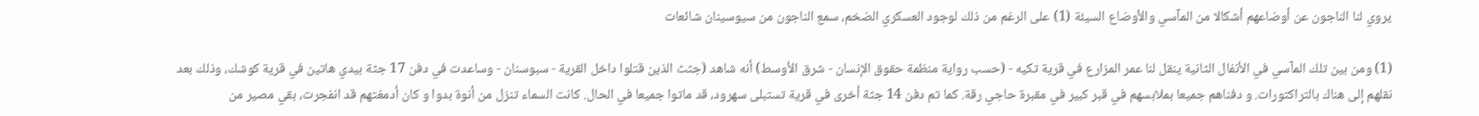يروي لنا الناجون عن أوضاعهم أشكالا من المآسي والأوضاع السيئة (1) على الرغم من ذلك لوجود العسكري الضخم، سمع الناجون من سيوسينان شائعات

(1) ومن بين تلك المآسي في الأنفال الثانية ينقل لنا عمر المزارع في قرية تكيه - (حسب رواية منظمة حقوق الإنسان - شرق الأوسط) أنه شاهد (جثث الذين قتلوا داخل القرية - سبوسنان - وساعدت في دفن 17 جثة بيدي هاتين في قرية كوشك، وذلك بعد نقلهم إلى هناك بالتراكتورات. و دفناهم جميعا بملابسهم في قبر كبير في مقبرة حاجي رقة. كما تم دفن 14 جثة أخرى في قرية تستبلى سهرود، قد ماتوا جميعا في الحال. كانت السماء تنزل من أنوة بدوا و كان أدمغتهم قد انفجرت، بقي مصير من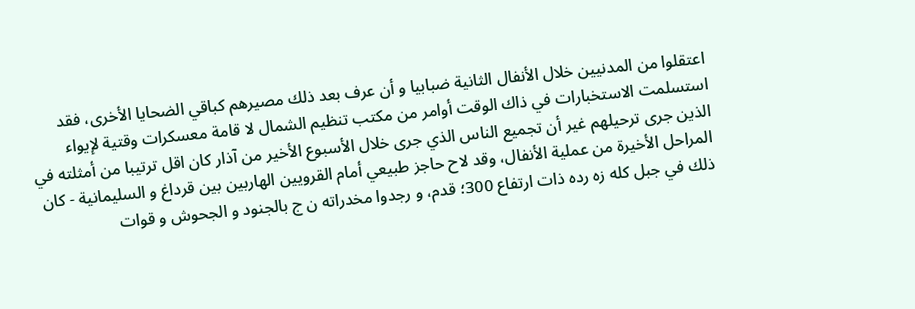اعتقلوا من المدنيين خلال الأنفال الثانية ضبابيا و أن عرف بعد ذلك مصيرهم كباقي الضحايا الأخرى، فقد استسلمت الاستخبارات في ذاك الوقت أوامر من مكتب تنظيم الشمال لا قامة معسكرات وقتية لإيواء الذين جرى ترحيلهم غير أن تجميع الناس الذي جرى خلال الأسبوع الأخير من آذار كان اقل ترتيبا من أمثلته في المراحل الأخيرة من عملية الأنفال، وقد لاح حاجز طبيعي أمام القرويين الهاربين بين قرداغ و السليمانية - كان ذلك في جبل كله زه رده ذات ارتفاع 300؛ قدم، و رجدوا مخدراته ن ج بالجنود و الجحوش و قوات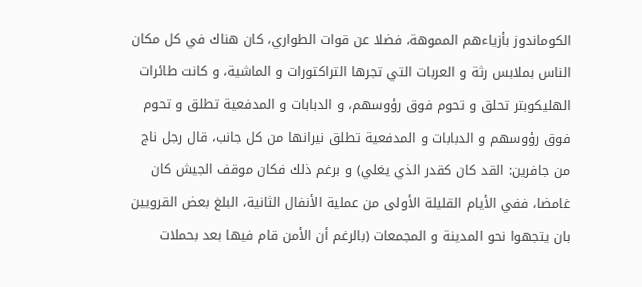الكوماندوز بأزياءهم المموهة، فضلا عن قوات الطواري، كان هناك في كل مكان الناس بملابس رثة و العربات التي تجرها التراكتورات و الماشية، و كانت طائرات الهليكوبتر تحلق و تحوم فوق رؤوسهم، و الدبابات و المدفعية تطلق و تحوم فوق رؤوسهم و الدبابات و المدفعية تطلق نيرانها من كل جانب، قال رجل ناج من جافرين: القد كان كقدر الذي يغلي) و برغم ذلك فكان موقف الجيش كان غامضا، ففي الأيام القليلة الأولى من عملية الأنفال الثانية، البلغ بعض القرويين بان يتجهوا نحو المدينة و المجمعات (بالرغم أن الأمن قام فيها بعد بحملات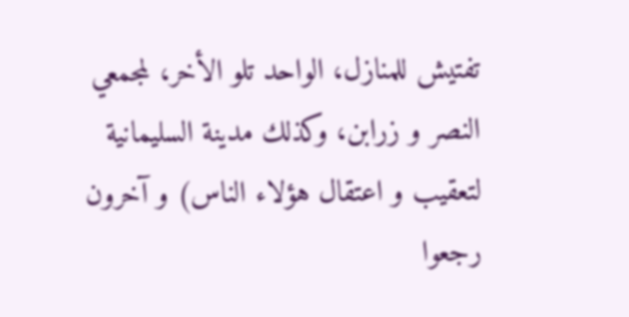تفتيش للمنازل، الواحد تلو الأخر، لمجمعي النصر و زرابن، وكذلك مدينة السليمانية لتعقيب و اعتقال هؤلاء الناس) و آخرون رجعوا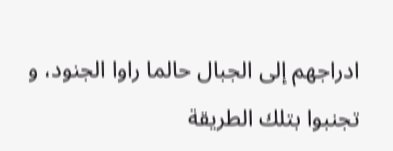ادراجهم إلى الجبال حالما راوا الجنود، و تجنبوا بتلك الطريقة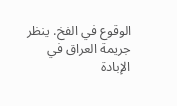الوقوع في الفخ. ينظر جريمة العراق في الإبادة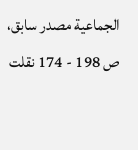الجماعية مصدر سابق، ص 198 - 174 نقلت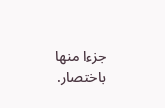جزءا منها باختصار.